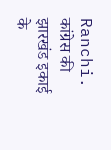Ranchi. कांग्रेस की झारखंड इकाई के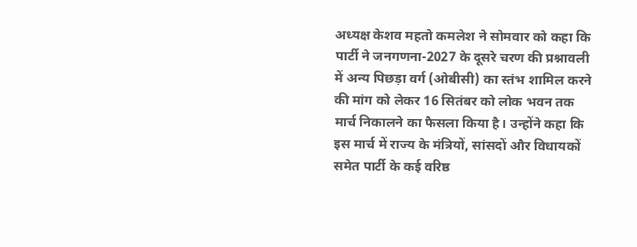अध्यक्ष केशव महतो कमलेश ने सोमवार को कहा कि पार्टी ने जनगणना-2027 के दूसरे चरण की प्रश्नावली में अन्य पिछड़ा वर्ग (ओबीसी) का स्तंभ शामिल करने की मांग को लेकर 16 सितंबर को लोक भवन तक मार्च निकालने का फैसला किया है। उन्होंने कहा कि इस मार्च में राज्य के मंत्रियों, सांसदों और विधायकों समेत पार्टी के कई वरिष्ठ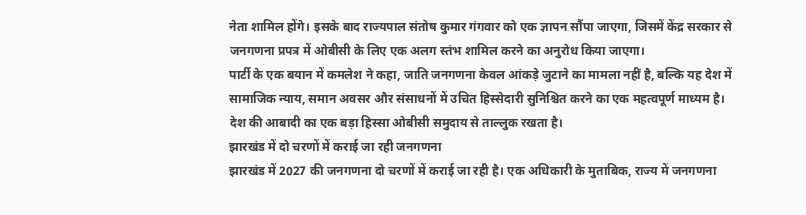नेता शामिल होंगे। इसके बाद राज्यपाल संतोष कुमार गंगवार को एक ज्ञापन सौंपा जाएगा, जिसमें केंद्र सरकार से जनगणना प्रपत्र में ओबीसी के लिए एक अलग स्तंभ शामिल करने का अनुरोध किया जाएगा।
पार्टी के एक बयान में कमलेश ने कहा, जाति जनगणना केवल आंकड़े जुटाने का मामला नहीं है, बल्कि यह देश में सामाजिक न्याय, समान अवसर और संसाधनों में उचित हिस्सेदारी सुनिश्चित करने का एक महत्वपूर्ण माध्यम है। देश की आबादी का एक बड़ा हिस्सा ओबीसी समुदाय से ताल्लुक रखता है।
झारखंड में दो चरणों में कराई जा रही जनगणना
झारखंड में 2027 की जनगणना दो चरणों में कराई जा रही है। एक अधिकारी के मुताबिक, राज्य में जनगणना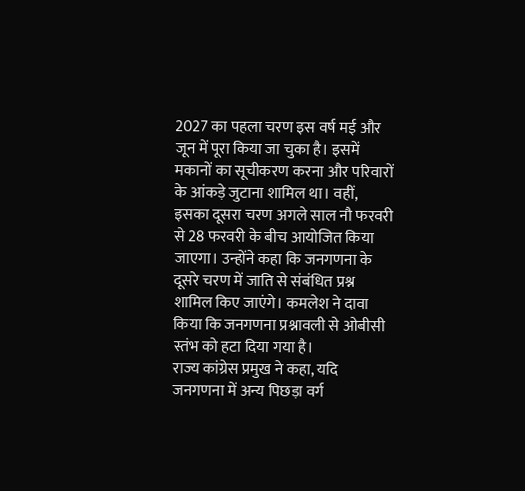2027 का पहला चरण इस वर्ष मई और जून में पूरा किया जा चुका है। इसमें मकानों का सूचीकरण करना और परिवारों के आंकड़े जुटाना शामिल था। वहीं, इसका दूसरा चरण अगले साल नौ फरवरी से 28 फरवरी के बीच आयोजित किया जाएगा। उन्होंने कहा कि जनगणना के दूसरे चरण में जाति से संबंधित प्रश्न शामिल किए जाएंगे। कमलेश ने दावा किया कि जनगणना प्रश्नावली से ओबीसी स्तंभ को हटा दिया गया है।
राज्य कांग्रेस प्रमुख ने कहा, यदि जनगणना में अन्य पिछड़ा वर्ग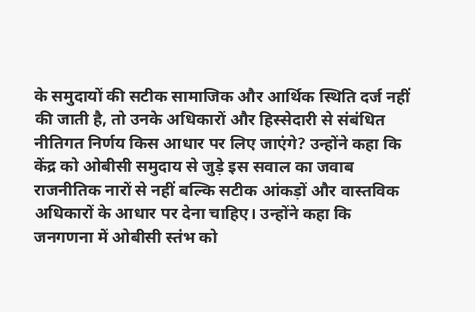के समुदायों की सटीक सामाजिक और आर्थिक स्थिति दर्ज नहीं की जाती है, तो उनके अधिकारों और हिस्सेदारी से संबंधित नीतिगत निर्णय किस आधार पर लिए जाएंगे? उन्होंने कहा कि केंद्र को ओबीसी समुदाय से जुड़े इस सवाल का जवाब राजनीतिक नारों से नहीं बल्कि सटीक आंकड़ों और वास्तविक अधिकारों के आधार पर देना चाहिए। उन्होंने कहा कि जनगणना में ओबीसी स्तंभ को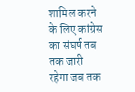शामिल करने के लिए कांग्रेस का संघर्ष तब तक जारी रहेगा जब तक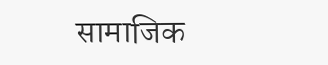सामाजिक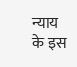न्याय के इस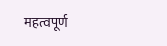महत्वपूर्ण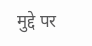मुद्दे पर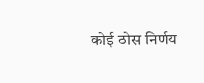कोई ठोस निर्णय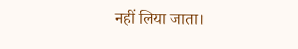नहीं लिया जाता।